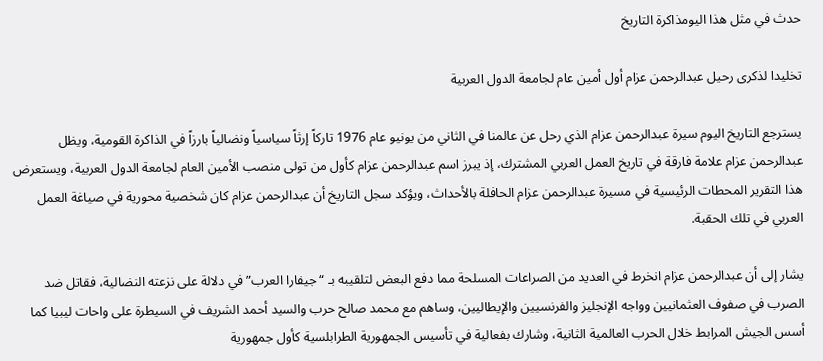حدث في مثل هذا اليومذاكرة التاريخ

تخليدا لذكرى رحيل عبدالرحمن عزام أول أمين عام لجامعة الدول العربية

يسترجع التاريخ اليوم سيرة عبدالرحمن عزام الذي رحل عن عالمنا في الثاني من يونيو عام 1976 تاركاً إرثاً سياسياً ونضالياً بارزاً في الذاكرة القومية، ويظل عبدالرحمن عزام علامة فارقة في تاريخ العمل العربي المشترك، إذ يبرز اسم عبدالرحمن عزام كأول من تولى منصب الأمين العام لجامعة الدول العربية، ويستعرض هذا التقرير المحطات الرئيسية في مسيرة عبدالرحمن عزام الحافلة بالأحداث، ويؤكد سجل التاريخ أن عبدالرحمن عزام كان شخصية محورية في صياغة العمل العربي في تلك الحقبة.

يشار إلى أن عبدالرحمن عزام انخرط في العديد من الصراعات المسلحة مما دفع البعض لتلقيبه بـ “جيفارا العرب” في دلالة على نزعته النضالية، فقاتل ضد الصرب في صفوف العثمانيين وواجه الإنجليز والفرنسيين والإيطاليين، وساهم مع محمد صالح حرب والسيد أحمد الشريف في السيطرة على واحات ليبيا كما أسس الجيش المرابط خلال الحرب العالمية الثانية، وشارك بفعالية في تأسيس الجمهورية الطرابلسية كأول جمهورية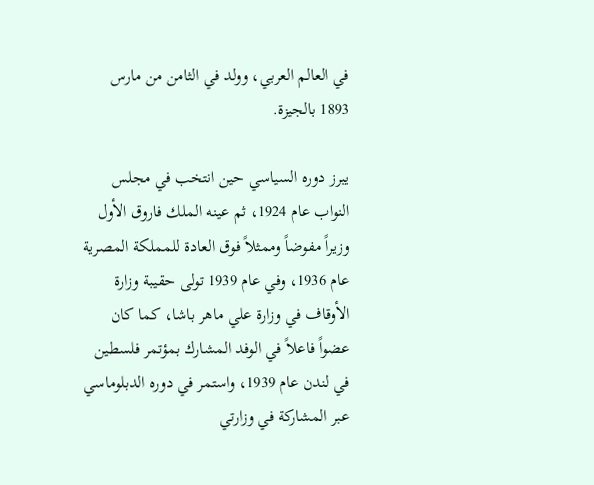في العالم العربي، وولد في الثامن من مارس 1893 بالجيزة.

يبرز دوره السياسي حين انتخب في مجلس النواب عام 1924، ثم عينه الملك فاروق الأول وزيراً مفوضاً وممثلاً فوق العادة للمملكة المصرية عام 1936، وفي عام 1939 تولى حقيبة وزارة الأوقاف في وزارة علي ماهر باشا، كما كان عضواً فاعلاً في الوفد المشارك بمؤتمر فلسطين في لندن عام 1939، واستمر في دوره الدبلوماسي عبر المشاركة في وزارتي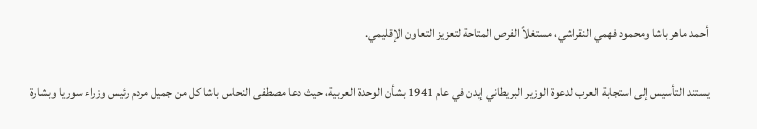أحمد ماهر باشا ومحمود فهمي النقراشي، مستغلاً الفرص المتاحة لتعزيز التعاون الإقليمي.

يستند التأسيس إلى استجابة العرب لدعوة الوزير البريطاني إيدن في عام 1941 بشأن الوحدة العربية، حيث دعا مصطفى النحاس باشا كل من جميل مردم رئيس وزراء سوريا وبشارة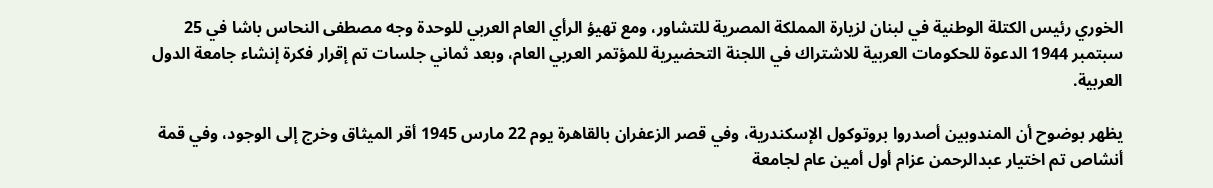الخوري رئيس الكتلة الوطنية في لبنان لزيارة المملكة المصرية للتشاور، ومع تهيؤ الرأي العام العربي للوحدة وجه مصطفى النحاس باشا في 25 سبتمبر 1944 الدعوة للحكومات العربية للاشتراك في اللجنة التحضيرية للمؤتمر العربي العام، وبعد ثماني جلسات تم إقرار فكرة إنشاء جامعة الدول العربية.

يظهر بوضوح أن المندوبين أصدروا بروتوكول الإسكندرية، وفي قصر الزعفران بالقاهرة يوم 22 مارس 1945 أقر الميثاق وخرج إلى الوجود، وفي قمة أنشاص تم اختيار عبدالرحمن عزام أول أمين عام لجامعة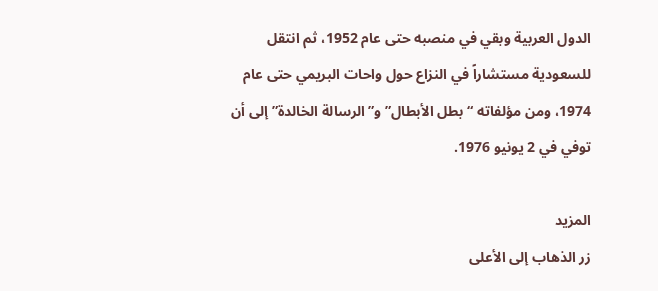الدول العربية وبقي في منصبه حتى عام 1952، ثم انتقل للسعودية مستشاراً في النزاع حول واحات البريمي حتى عام 1974، ومن مؤلفاته “بطل الأبطال” و”الرسالة الخالدة” إلى أن توفي في 2 يونيو 1976.

المزيد
زر الذهاب إلى الأعلى